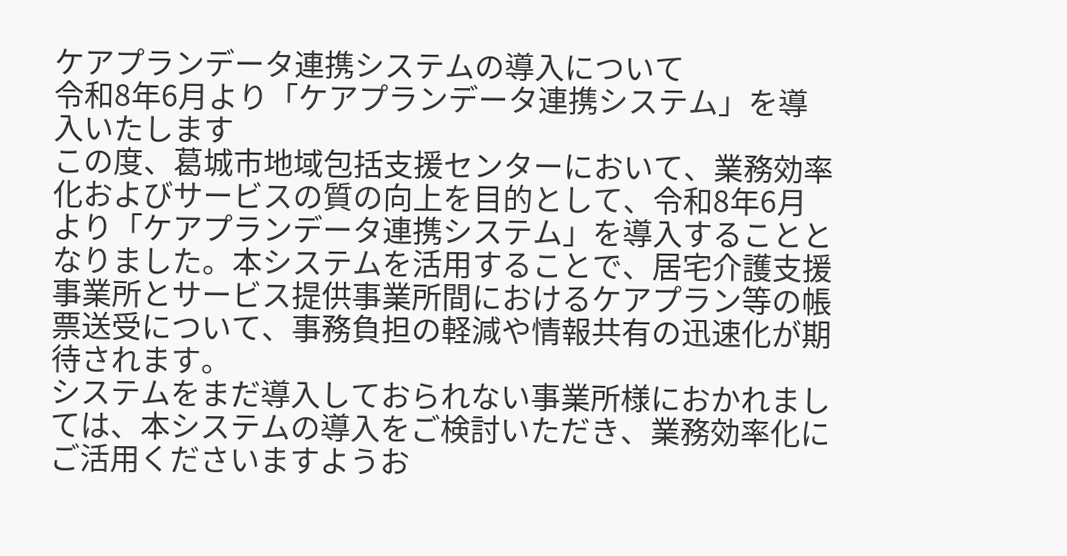ケアプランデータ連携システムの導入について
令和8年6月より「ケアプランデータ連携システム」を導入いたします
この度、葛城市地域包括支援センターにおいて、業務効率化およびサービスの質の向上を目的として、令和8年6月より「ケアプランデータ連携システム」を導入することとなりました。本システムを活用することで、居宅介護支援事業所とサービス提供事業所間におけるケアプラン等の帳票送受について、事務負担の軽減や情報共有の迅速化が期待されます。
システムをまだ導入しておられない事業所様におかれましては、本システムの導入をご検討いただき、業務効率化にご活用くださいますようお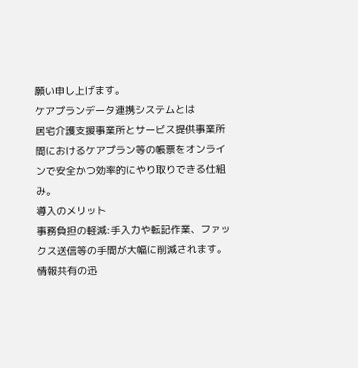願い申し上げます。
ケアプランデータ連携システムとは
居宅介護支援事業所とサービス提供事業所間におけるケアプラン等の帳票をオンラインで安全かつ効率的にやり取りできる仕組み。
導入のメリット
事務負担の軽減:手入力や転記作業、ファックス送信等の手間が大幅に削減されます。
情報共有の迅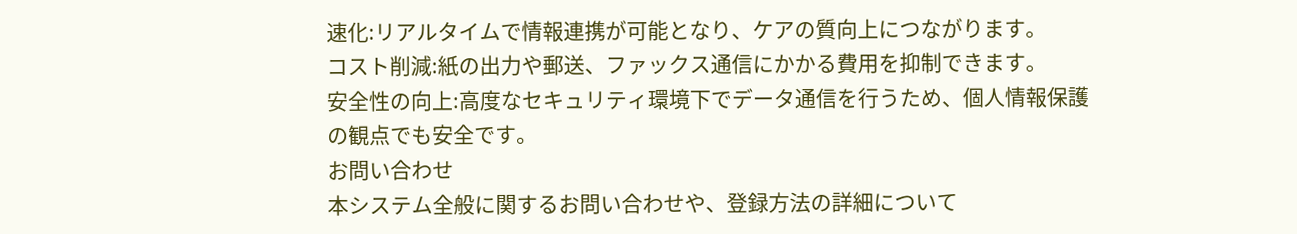速化:リアルタイムで情報連携が可能となり、ケアの質向上につながります。
コスト削減:紙の出力や郵送、ファックス通信にかかる費用を抑制できます。
安全性の向上:高度なセキュリティ環境下でデータ通信を行うため、個人情報保護の観点でも安全です。
お問い合わせ
本システム全般に関するお問い合わせや、登録方法の詳細について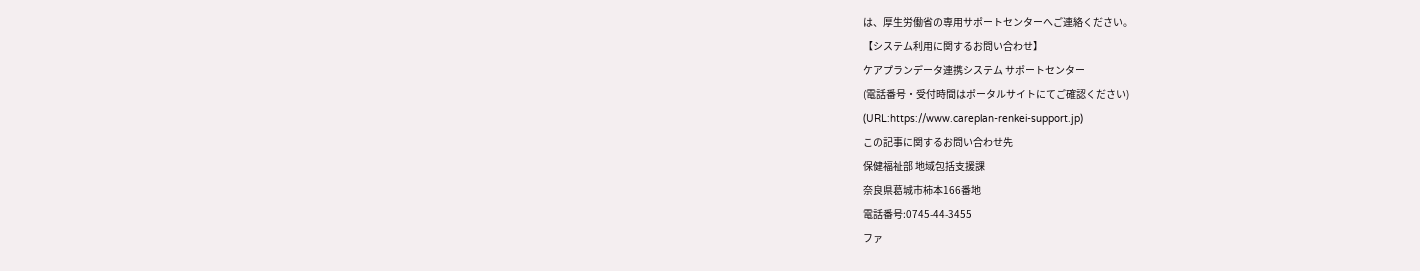は、厚生労働省の専用サポートセンターへご連絡ください。
【システム利用に関するお問い合わせ】
ケアプランデータ連携システム サポートセンター
(電話番号・受付時間はポータルサイトにてご確認ください)
(URL:https://www.careplan-renkei-support.jp)
この記事に関するお問い合わせ先
保健福祉部 地域包括支援課
奈良県葛城市柿本166番地
電話番号:0745-44-3455
ファ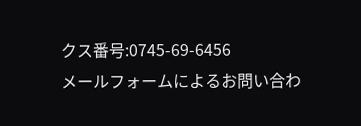クス番号:0745-69-6456
メールフォームによるお問い合わ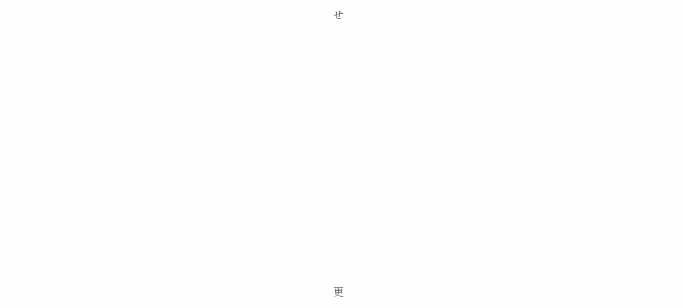せ













更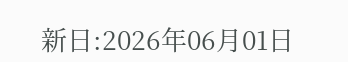新日:2026年06月01日